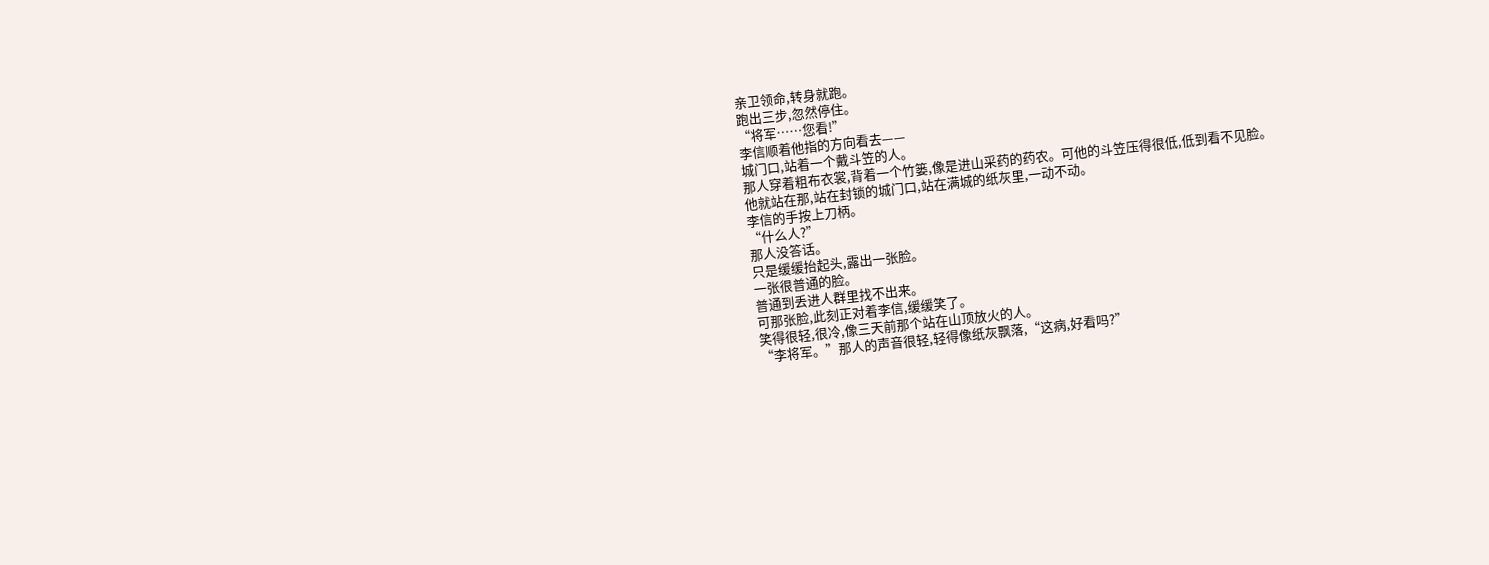亲卫领命,转身就跑。
跑出三步,忽然停住。
“将军……您看!”
李信顺着他指的方向看去——
城门口,站着一个戴斗笠的人。
那人穿着粗布衣裳,背着一个竹篓,像是进山采药的药农。可他的斗笠压得很低,低到看不见脸。
他就站在那,站在封锁的城门口,站在满城的纸灰里,一动不动。
李信的手按上刀柄。
“什么人?”
那人没答话。
只是缓缓抬起头,露出一张脸。
一张很普通的脸。
普通到丢进人群里找不出来。
可那张脸,此刻正对着李信,缓缓笑了。
笑得很轻,很冷,像三天前那个站在山顶放火的人。
“李将军。”那人的声音很轻,轻得像纸灰飘落,“这病,好看吗?”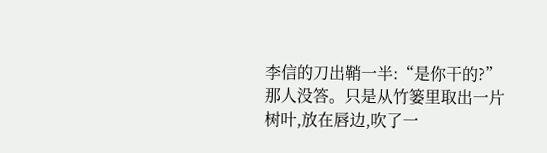李信的刀出鞘一半:“是你干的?”
那人没答。只是从竹篓里取出一片树叶,放在唇边,吹了一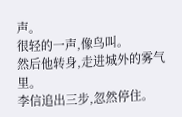声。
很轻的一声,像鸟叫。
然后他转身,走进城外的雾气里。
李信追出三步,忽然停住。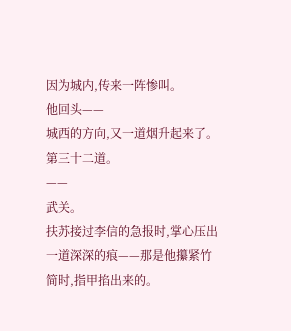因为城内,传来一阵惨叫。
他回头——
城西的方向,又一道烟升起来了。
第三十二道。
——
武关。
扶苏接过李信的急报时,掌心压出一道深深的痕——那是他攥紧竹简时,指甲掐出来的。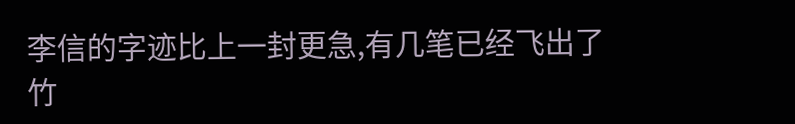李信的字迹比上一封更急,有几笔已经飞出了竹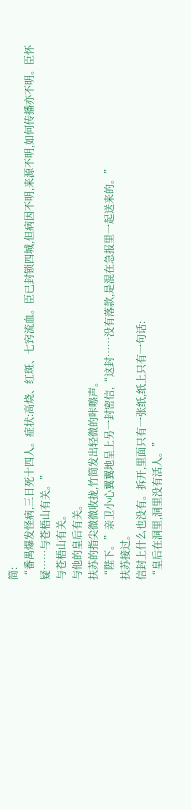简:
“番禺爆发怪病,三日死十四人。症状:高烧、红斑、七窍流血。臣已封锁四城,但病因不明,来源不明,如何传播亦不明。臣怀疑……与苍梧山有关。”
与苍梧山有关。
与他的皇后有关。
扶苏的指尖微微收拢,竹简发出轻微的咔嚓声。
“陛下。”亲卫小心翼翼地呈上另一封密信,“这封……没有落款,是混在急报里一起送来的。”
扶苏接过。
信封上什么也没有。拆开,里面只有一张纸,纸上只有一句话:
“皇后在洞里,洞里没有活人。”